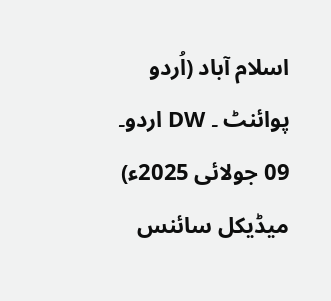اسلام آباد (اُردو پوائنٹ ۔ DW اردو۔ 09 جولائی 2025ء) میڈیکل سائنس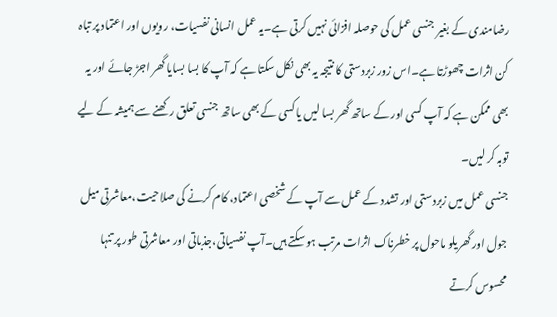رضامندی کے بغیر جنسی عمل کی حوصلہ افزائی نہیں کرتی ہے۔یہ عمل انسانی نفسیات، رویوں اور اعتماد پر تباہ کن اثرات چھوڑتا ہے۔اس زور زبردستی کا نتیجہ یہ بھی نکل سکتا ہے کہ آپ کا بسا بسایا گھر اجڑ جائے اور یہ بھی ممکن ہے کہ آپ کسی اور کے ساتھ گھر بسا لیں یا کسی کے بھی ساتھ جنسی تعلق رکھنے سے ہمیشہ کے لیے توبہ کر لیں۔
جنسی عمل میں زبردستی اور تشدد کے عمل سے آپ کے شخصی اعتماد، کام کرنے کی صلاحیت،معاشرتی میل جول اور گھریلو ماحول پر خطرناک اثرات مرتب ہو سکتے ہیں۔آپ نفسیاتی،جذباتی اور معاشرتی طور پر تنہا محسوس کرتے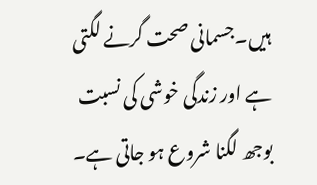ہیں۔جسمانی صحت گرنے لگتی ہے اور زندگی خوشی کی نسبت بوجھ لگنا شروع ہو جاتی ہے۔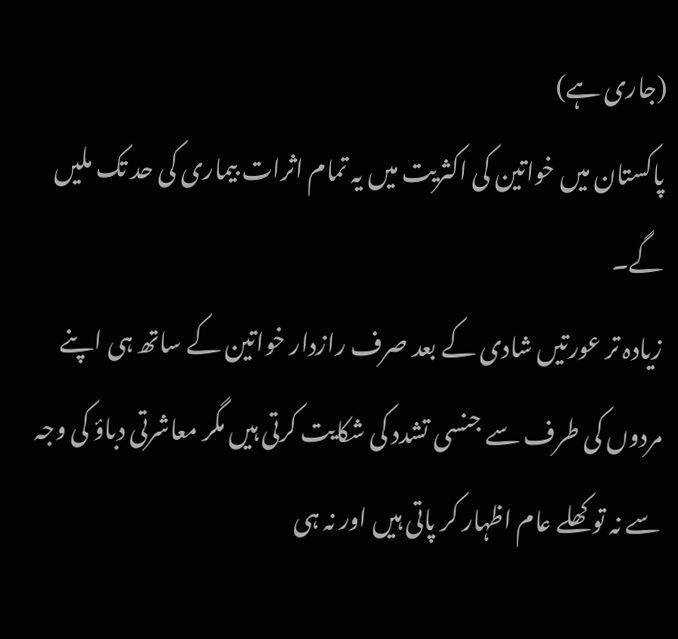(جاری ہے)
پاکستان میں خواتین کی اکثریت میں یہ تمام اثرات بیماری کی حد تک ملیں گے۔
زیادہ تر عورتیں شادی کے بعد صرف رازدار خواتین کے ساتھ ہی اپنے مردوں کی طرف سے جنسی تشدد کی شکایت کرتی ہیں مگر معاشرتی دباؤ کی وجہ سے نہ تو کھلے عام اظہار کر پاتی ہیں اور نہ ہی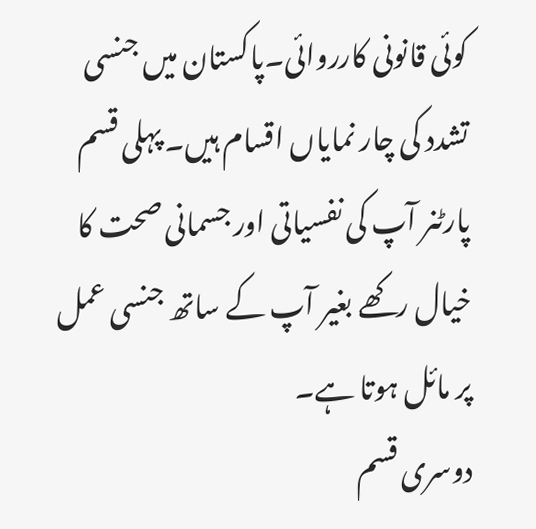کوئی قانونی کارروائی۔پاکستان میں جنسی تشدد کی چار نمایاں اقسام ہیں۔ پہلی قسم پارٹنر آپ کی نفسیاتی اور جسمانی صحت کا خیال رکھے بغیر آپ کے ساتھ جنسی عمل پر مائل ہوتا ہے۔
دوسری قسم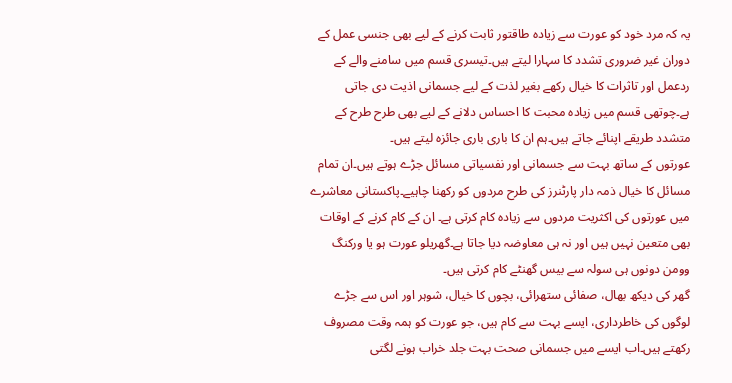یہ کہ مرد خود کو عورت سے زیادہ طاقتور ثابت کرنے کے لیے بھی جنسی عمل کے دوران غیر ضروری تشدد کا سہارا لیتے ہیں۔تیسری قسم میں سامنے والے کے ردعمل اور تاثرات کا خیال رکھے بغیر لذت کے لیے جسمانی اذیت دی جاتی ہے۔چوتھی قسم میں زیادہ محبت کا احساس دلانے کے لیے بھی طرح طرح کے متشدد طریقے اپنائے جاتے ہیں۔ہم ان کا باری باری جائزہ لیتے ہیں۔
عورتوں کے ساتھ بہت سے جسمانی اور نفسیاتی مسائل جڑے ہوتے ہیں۔ان تمام مسائل کا خیال ذمہ دار پارٹنرز کی طرح مردوں کو رکھنا چاہیے۔پاکستانی معاشرے میں عورتوں کی اکثریت مردوں سے زیادہ کام کرتی ہے۔ ان کے کام کرنے کے اوقات بھی متعین نہیں ہیں اور نہ ہی معاوضہ دیا جاتا ہے۔گھریلو عورت ہو یا ورکنگ وومن دونوں ہی سولہ سے بیس گھنٹے کام کرتی ہیں۔
گھر کی دیکھ بھال، صفائی ستھرائی، بچوں کا خیال، شوہر اور اس سے جڑے لوگوں کی خاطرداری، ایسے بہت سے کام ہیں، جو عورت کو ہمہ وقت مصروف رکھتے ہیں۔اب ایسے میں جسمانی صحت بہت جلد خراب ہونے لگتی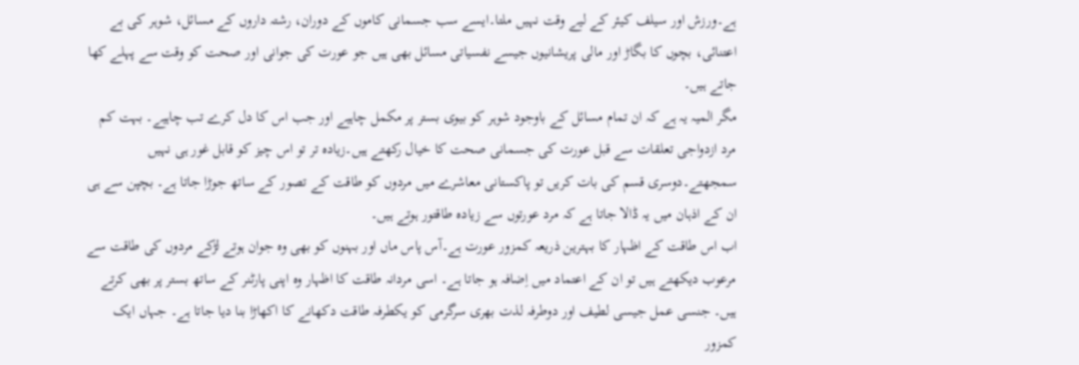ہے۔ورزش اور سیلف کیئر کے لیے وقت نہیں ملتا۔ایسے سب جسمانی کاموں کے دوران، رشتہ داروں کے مسائل، شوہر کی بے اعتنائی، بچوں کا بگاڑ اور مالی پریشانیوں جیسے نفسیاتی مسائل بھی ہیں جو عورت کی جوانی اور صحت کو وقت سے پہلے کھا جاتے ہیں۔
مگر المیہ یہ ہے کہ ان تمام مسائل کے باوجود شوہر کو بیوی بستر پر مکمل چاہیے اور جب اس کا دل کرے تب چاہیے۔ بہت کم مرد ازدواجی تعلقات سے قبل عورت کی جسمانی صحت کا خیال رکھتے ہیں۔زیادہ تر تو اس چیز کو قابل غور ہی نہیں سمجھتے۔دوسری قسم کی بات کریں تو پاکستانی معاشرے میں مردوں کو طاقت کے تصور کے ساتھ جوڑا جاتا ہے۔ بچپن سے ہی ان کے اذہان میں یہ ڈالا جاتا ہے کہ مرد عورتوں سے زیادہ طاقتور ہوتے ہیں۔
اب اس طاقت کے اظہار کا بہترین ذریعہ کمزور عورت ہے۔آس پاس ماں اور بہنوں کو بھی وہ جوان ہوتے لڑکے مردوں کی طاقت سے مرعوب دیکھتے ہیں تو ان کے اعتماد میں اِضافہ ہو جاتا ہے۔ اسی مردانہ طاقت کا اظہار وہ اپنی پارٹنر کے ساتھ بستر پر بھی کرتے ہیں۔ جنسی عمل جیسی لطیف اور دوطرفہ لذت بھری سرگرمی کو یکطرفہ طاقت دکھانے کا اکھاڑا بنا دیا جاتا ہے۔ جہاں ایک کمزور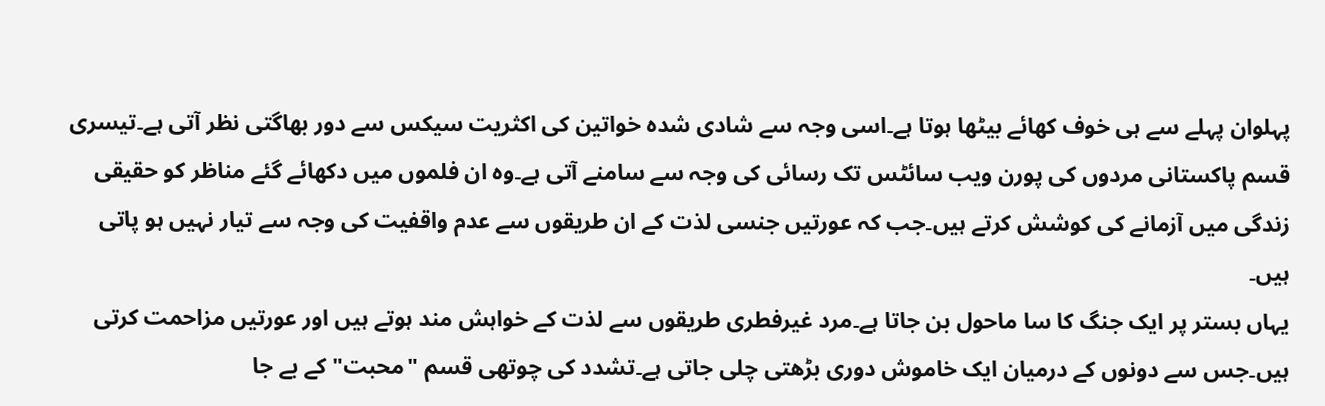پہلوان پہلے سے ہی خوف کھائے بیٹھا ہوتا ہے۔اسی وجہ سے شادی شدہ خواتین کی اکثریت سیکس سے دور بھاگتی نظر آتی ہے۔تیسری قسم پاکستانی مردوں کی پورن ویب سائٹس تک رسائی کی وجہ سے سامنے آتی ہے۔وہ ان فلموں میں دکھائے گئے مناظر کو حقیقی زندگی میں آزمانے کی کوشش کرتے ہیں۔جب کہ عورتیں جنسی لذت کے ان طریقوں سے عدم واقفیت کی وجہ سے تیار نہیں ہو پاتی ہیں۔
یہاں بستر پر ایک جنگ کا سا ماحول بن جاتا ہے۔مرد غیرفطری طریقوں سے لذت کے خواہش مند ہوتے ہیں اور عورتیں مزاحمت کرتی ہیں۔جس سے دونوں کے درمیان ایک خاموش دوری بڑھتی چلی جاتی ہے۔تشدد کی چوتھی قسم "محبت" کے بے جا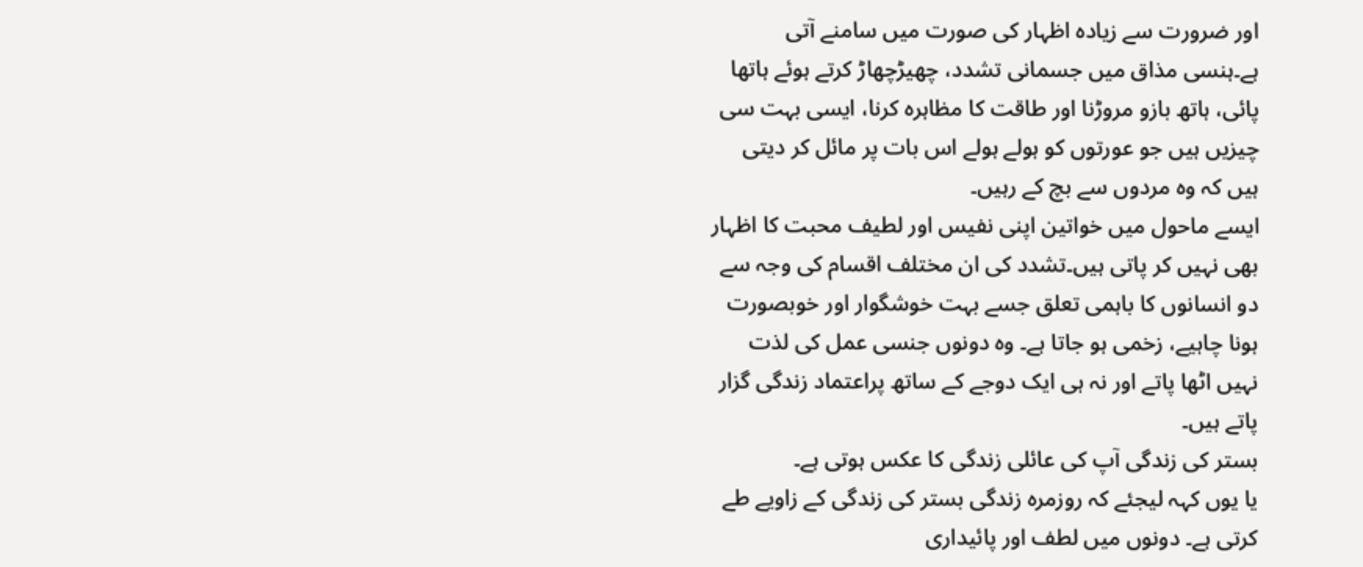اور ضرورت سے زیادہ اظہار کی صورت میں سامنے آتی ہے۔ہنسی مذاق میں جسمانی تشدد، چھیڑچھاڑ کرتے ہوئے ہاتھا پائی، ہاتھ بازو مروڑنا اور طاقت کا مظاہرہ کرنا، ایسی بہت سی چیزیں ہیں جو عورتوں کو ہولے ہولے اس بات پر مائل کر دیتی ہیں کہ وہ مردوں سے بچ کے رہیں۔
ایسے ماحول میں خواتین اپنی نفیس اور لطیف محبت کا اظہار بھی نہیں کر پاتی ہیں۔تشدد کی ان مختلف اقسام کی وجہ سے دو انسانوں کا باہمی تعلق جسے بہت خوشگوار اور خوبصورت ہونا چاہیے، زخمی ہو جاتا ہے۔ وہ دونوں جنسی عمل کی لذت نہیں اٹھا پاتے اور نہ ہی ایک دوجے کے ساتھ پراعتماد زندگی گزار پاتے ہیں۔
بستر کی زندگی آپ کی عائلی زندگی کا عکس ہوتی ہے۔
یا یوں کہہ لیجئے کہ روزمرہ زندگی بستر کی زندگی کے زاویے طے کرتی ہے۔ دونوں میں لطف اور پائیداری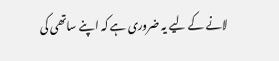لانے کے لیے یہ ضروری ہے کہ اپنے ساتھی کی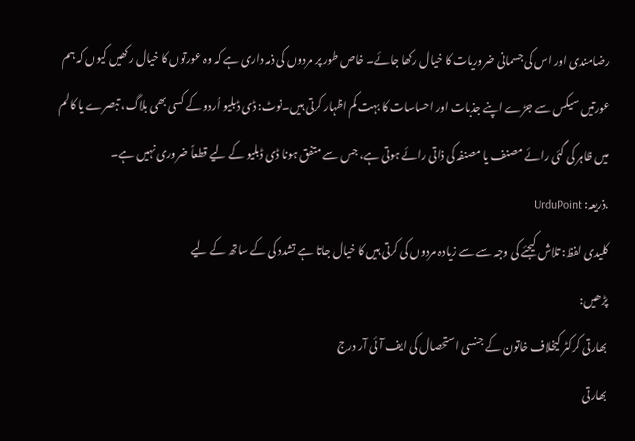رضامندی اور اس کی جسمانی ضروریات کا خیال رکھا جائے۔ خاص طور پر مردوں کی ذمہ داری ہے کہ وہ عورتوں کا خیال رکھیں کیوں کہ ہم عورتیں سیکس سے جڑے اپنے جذبات اور احساسات کا بہت کم اظہار کرتی ہیں۔نوٹ: ڈی ڈبلیو اُردو کے کسی بھی بلاگ، تبصرے یا کالم میں ظاہر کی گئی رائے مصنف یا مصنفہ کی ذاتی رائے ہوتی ہے، جس سے متفق ہونا ڈی ڈبلیو کے لیے قطعاً ضروری نہیں ہے۔
.ذریعہ: UrduPoint
کلیدی لفظ: تلاش کیجئے کی وجہ سے سے زیادہ مردوں کی کرتی ہیں کا خیال جاتا ہے تشدد کی کے ساتھ کے لیے
پڑھیں:
بھارتی کرکٹر کیخلاف خاتون کے جنسی استحصال کی ایف آئی آر درج
بھارتی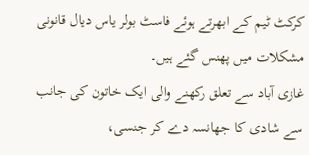کرکٹ ٹیم کے ابھرتے ہوئے فاسٹ بولر یاس دیال قانونی مشکلات میں پھنس گئے ہیں۔
غازی آباد سے تعلق رکھنے والی ایک خاتون کی جانب سے شادی کا جھانسہ دے کر جنسی،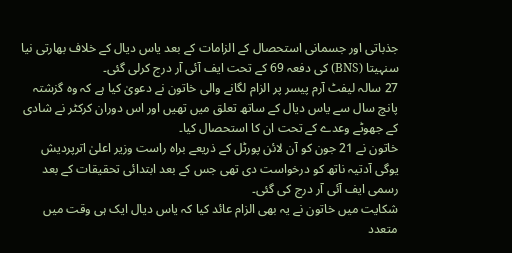جذباتی اور جسمانی استحصال کے الزامات کے بعد یاس دیال کے خلاف بھارتی نیا سنہیتا (BNS) کی دفعہ 69 کے تحت ایف آئی آر درج کرلی گئی۔
27 سالہ لیفٹ آرم پیسر پر الزام لگانے والی خاتون نے دعویٰ کیا ہے کہ وہ گزشتہ پانچ سال سے یاس دیال کے ساتھ تعلق میں تھیں اور اس دوران کرکٹر نے شادی کے جھوٹے وعدے کے تحت ان کا استحصال کیا۔
خاتون نے 21 جون کو آن لائن پورٹل کے ذریعے براہ راست وزیر اعلیٰ اترپردیش یوگی آدتیہ ناتھ کو درخواست دی تھی جس کے بعد ابتدائی تحقیقات کے بعد رسمی ایف آئی آر درج کی گئی۔
شکایت میں خاتون نے یہ بھی الزام عائد کیا کہ یاس دیال ایک ہی وقت میں متعدد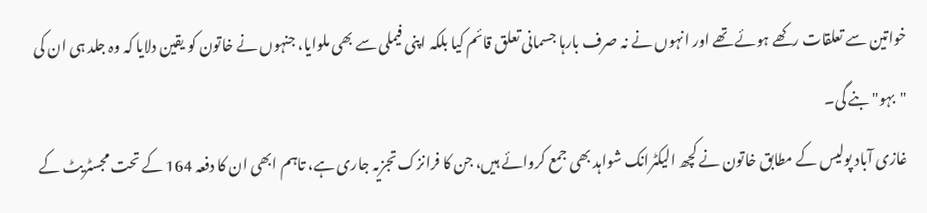خواتین سے تعلقات رکھے ہوئے تھے اور انہوں نے نہ صرف بارہا جسمانی تعلق قائم کیا بلکہ اپنی فیملی سے بھی ملوایا، جنہوں نے خاتون کو یقین دلایا کہ وہ جلد ہی ان کی "بہو" بنے گی۔
غازی آباد پولیس کے مطابق خاتون نے کچھ الیکٹرانک شواہد بھی جمع کروائے ہیں، جن کا فرانزک تجزیہ جاری ہے، تاہم ابھی ان کا دفعہ 164 کے تحت مجسٹریٹ کے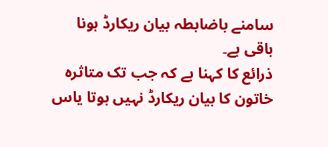سامنے باضابطہ بیان ریکارڈ ہونا باقی ہے۔
ذرائع کا کہنا ہے کہ جب تک متاثرہ خاتون کا بیان ریکارڈ نہیں ہوتا یاس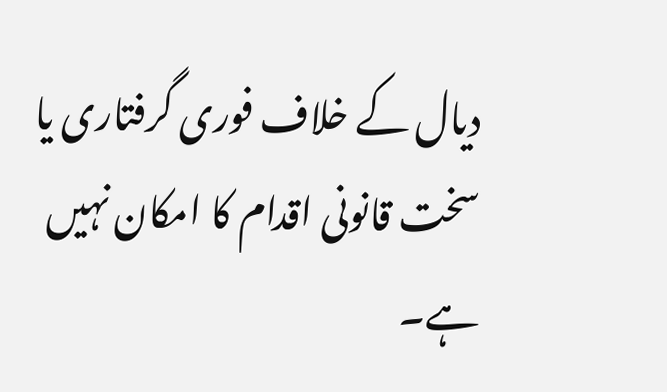دیال کے خلاف فوری گرفتاری یا سخت قانونی اقدام کا امکان نہیں ہے۔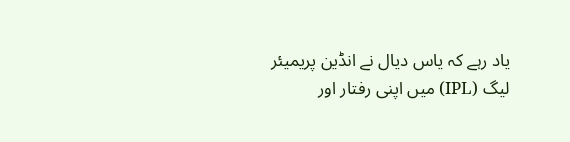یاد رہے کہ یاس دیال نے انڈین پریمیئر لیگ (IPL) میں اپنی رفتار اور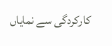کارکردگی سے نمایاں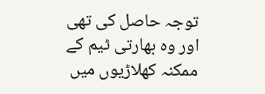توجہ حاصل کی تھی اور وہ بھارتی ٹیم کے ممکنہ کھلاڑیوں میں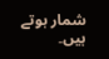شمار ہوتے ہیں۔